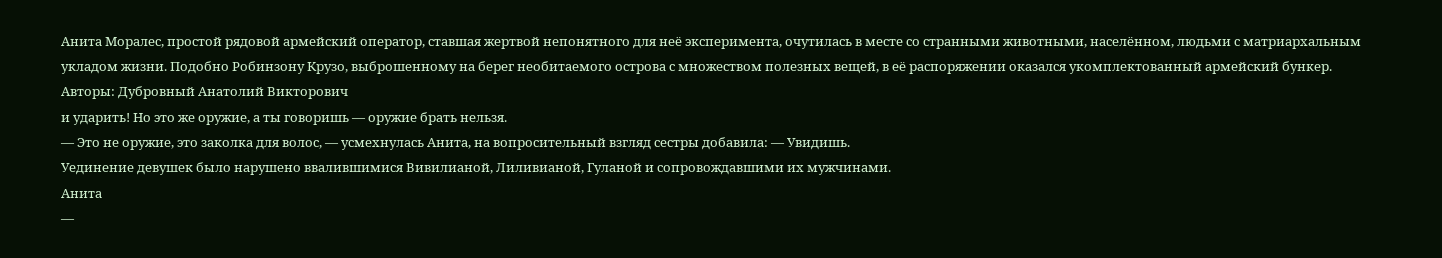Анита Моралес, простой рядовой армейский оператор, ставшая жертвой непонятного для неё эксперимента, очутилась в месте со странными животными, населённом, людьми с матриархальным укладом жизни. Подобно Робинзону Крузо, выброшенному на берег необитаемого острова с множеством полезных вещей, в её распоряжении оказался укомплектованный армейский бункер.
Авторы: Дубровный Анатолий Викторович
и ударить! Но это же оружие, а ты говоришь — оружие брать нельзя.
— Это не оружие, это заколка для волос, — усмехнулась Анита, на вопросительный взгляд сестры добавила: — Увидишь.
Уединение девушек было нарушено ввалившимися Вивилианой, Лиливианой, Гуланой и сопровождавшими их мужчинами.
Анита
—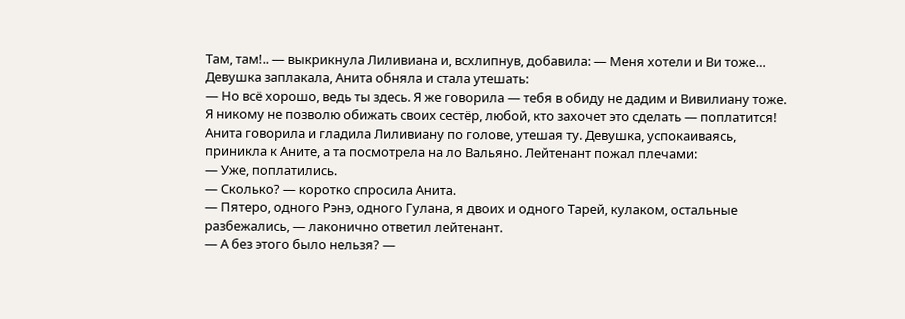Там, там!.. — выкрикнула Лиливиана и, всхлипнув, добавила: — Меня хотели и Ви тоже…
Девушка заплакала, Анита обняла и стала утешать:
— Но всё хорошо, ведь ты здесь. Я же говорила — тебя в обиду не дадим и Вивилиану тоже. Я никому не позволю обижать своих сестёр, любой, кто захочет это сделать — поплатится!
Анита говорила и гладила Лиливиану по голове, утешая ту. Девушка, успокаиваясь, приникла к Аните, а та посмотрела на ло Вальяно. Лейтенант пожал плечами:
— Уже, поплатились.
— Сколько? — коротко спросила Анита.
— Пятеро, одного Рэнэ, одного Гулана, я двоих и одного Тарей, кулаком, остальные разбежались, — лаконично ответил лейтенант.
— А без этого было нельзя? —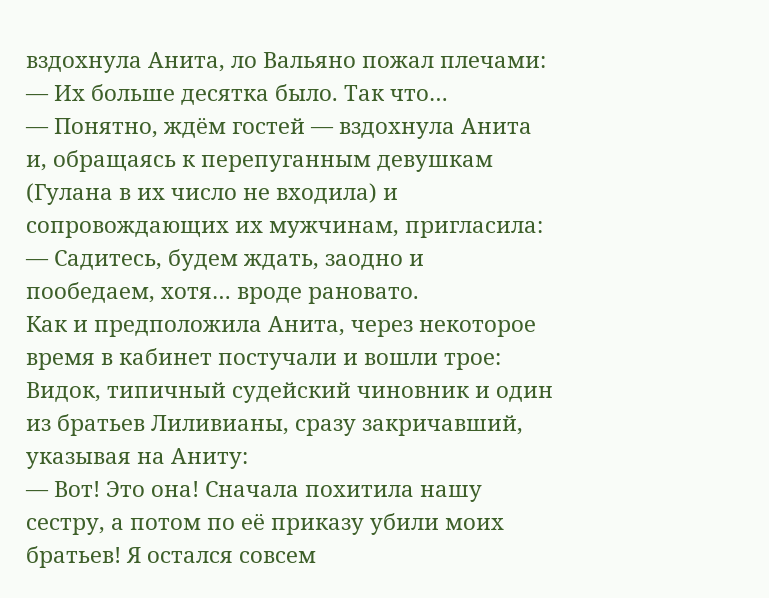вздохнула Анита, ло Вальяно пожал плечами:
— Их больше десятка было. Так что…
— Понятно, ждём гостей — вздохнула Анита и, обращаясь к перепуганным девушкам (Гулана в их число не входила) и сопровождающих их мужчинам, пригласила: — Садитесь, будем ждать, заодно и пообедаем, хотя… вроде рановато.
Как и предположила Анита, через некоторое время в кабинет постучали и вошли трое: Видок, типичный судейский чиновник и один из братьев Лиливианы, сразу закричавший, указывая на Аниту:
— Вот! Это она! Сначала похитила нашу сестру, а потом по её приказу убили моих братьев! Я остался совсем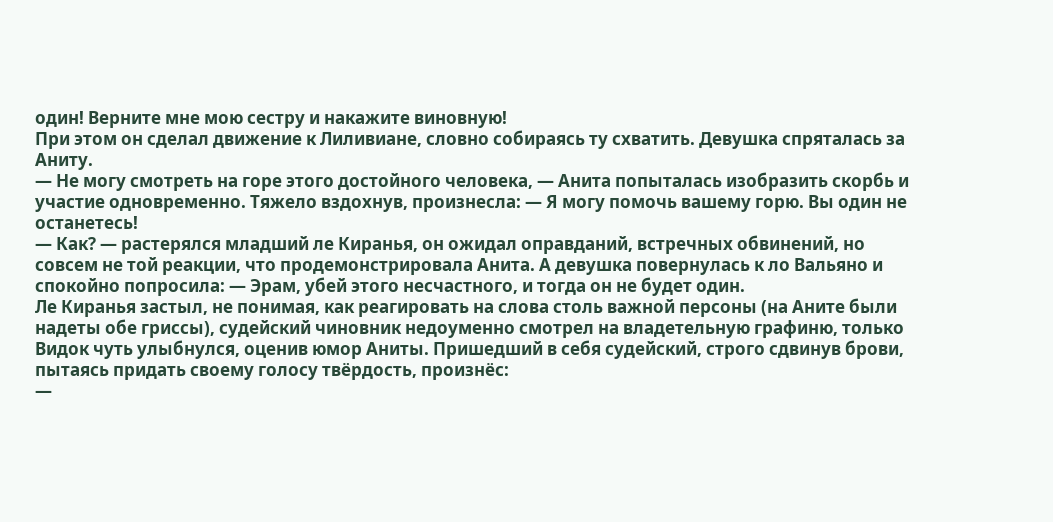один! Верните мне мою сестру и накажите виновную!
При этом он сделал движение к Лиливиане, словно собираясь ту схватить. Девушка спряталась за Аниту.
— Не могу смотреть на горе этого достойного человека, — Анита попыталась изобразить скорбь и участие одновременно. Тяжело вздохнув, произнесла: — Я могу помочь вашему горю. Вы один не останетесь!
— Как? — растерялся младший ле Киранья, он ожидал оправданий, встречных обвинений, но совсем не той реакции, что продемонстрировала Анита. А девушка повернулась к ло Вальяно и спокойно попросила: — Эрам, убей этого несчастного, и тогда он не будет один.
Ле Киранья застыл, не понимая, как реагировать на слова столь важной персоны (на Аните были надеты обе гриссы), судейский чиновник недоуменно смотрел на владетельную графиню, только Видок чуть улыбнулся, оценив юмор Аниты. Пришедший в себя судейский, строго сдвинув брови, пытаясь придать своему голосу твёрдость, произнёс:
—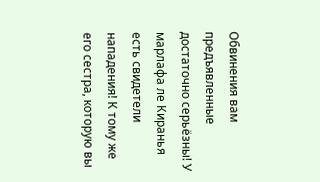Обвинения вам предъявленные достаточно серьёзны! У марлафа ле Киранья есть свидетели нападения! К тому же его сестра, которую вы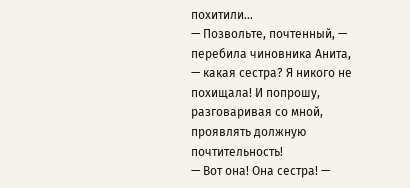похитили…
— Позвольте, почтенный, — перебила чиновника Анита, — какая сестра? Я никого не похищала! И попрошу, разговаривая со мной, проявлять должную почтительность!
— Вот она! Она сестра! —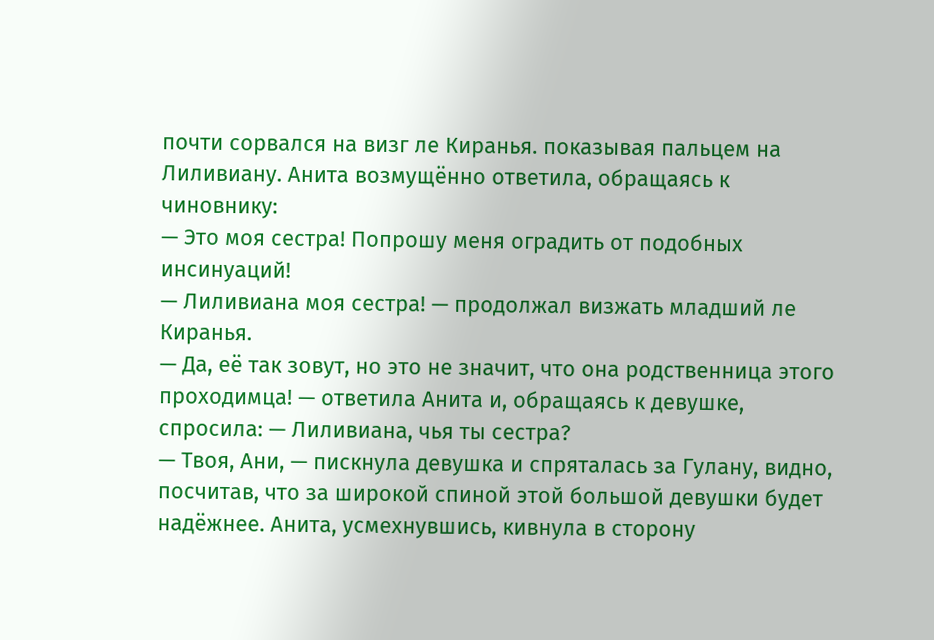почти сорвался на визг ле Киранья. показывая пальцем на Лиливиану. Анита возмущённо ответила, обращаясь к чиновнику:
— Это моя сестра! Попрошу меня оградить от подобных инсинуаций!
— Лиливиана моя сестра! — продолжал визжать младший ле Киранья.
— Да, её так зовут, но это не значит, что она родственница этого проходимца! — ответила Анита и, обращаясь к девушке, спросила: — Лиливиана, чья ты сестра?
— Твоя, Ани, — пискнула девушка и спряталась за Гулану, видно, посчитав, что за широкой спиной этой большой девушки будет надёжнее. Анита, усмехнувшись, кивнула в сторону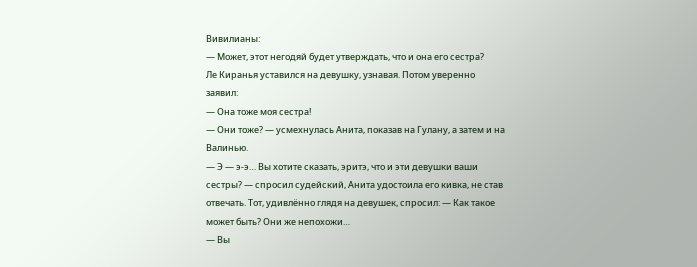Вивилианы:
— Может, этот негодяй будет утверждать, что и она его сестра?
Ле Киранья уставился на девушку, узнавая. Потом уверенно заявил:
— Она тоже моя сестра!
— Они тоже? — усмехнулась Анита, показав на Гулану, а затем и на Валинью.
— Э — э-э… Вы хотите сказать, эритэ, что и эти девушки ваши сестры? — спросил судейский, Анита удостоила его кивка, не став отвечать. Тот, удивлённо глядя на девушек, спросил: — Как такое может быть? Они же непохожи…
— Вы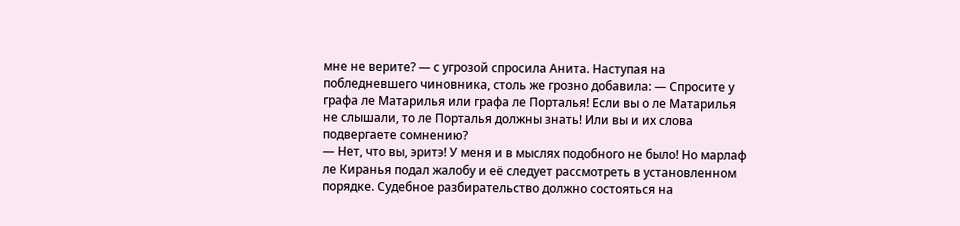мне не верите? — с угрозой спросила Анита. Наступая на побледневшего чиновника, столь же грозно добавила: — Спросите у графа ле Матарилья или графа ле Порталья! Если вы о ле Матарилья не слышали, то ле Порталья должны знать! Или вы и их слова подвергаете сомнению?
— Нет, что вы, эритэ! У меня и в мыслях подобного не было! Но марлаф ле Киранья подал жалобу и её следует рассмотреть в установленном порядке. Судебное разбирательство должно состояться на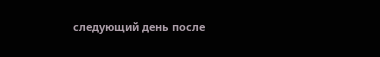следующий день после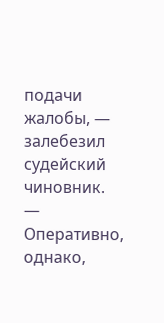подачи жалобы, — залебезил судейский чиновник.
— Оперативно, однако,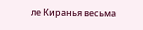ле Киранья весьма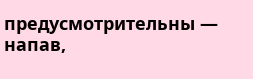предусмотрительны — напав,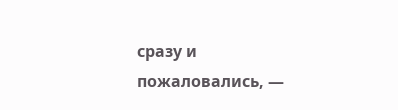сразу и пожаловались, —